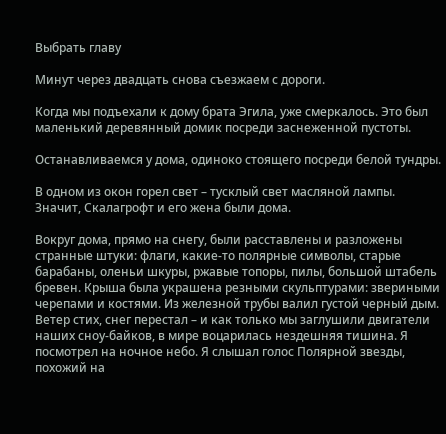Выбрать главу

Минут через двадцать снова съезжаем с дороги.

Когда мы подъехали к дому брата Эгила, уже смеркалось. Это был маленький деревянный домик посреди заснеженной пустоты.

Останавливаемся у дома, одиноко стоящего посреди белой тундры.

В одном из окон горел свет – тусклый свет масляной лампы. Значит, Скалагрофт и его жена были дома.

Вокруг дома, прямо на снегу, были расставлены и разложены странные штуки: флаги, какие-то полярные символы, старые барабаны, оленьи шкуры, ржавые топоры, пилы, большой штабель бревен. Крыша была украшена резными скульптурами: звериными черепами и костями. Из железной трубы валил густой черный дым. Ветер стих, снег перестал – и как только мы заглушили двигатели наших сноу-байков, в мире воцарилась нездешняя тишина. Я посмотрел на ночное небо. Я слышал голос Полярной звезды, похожий на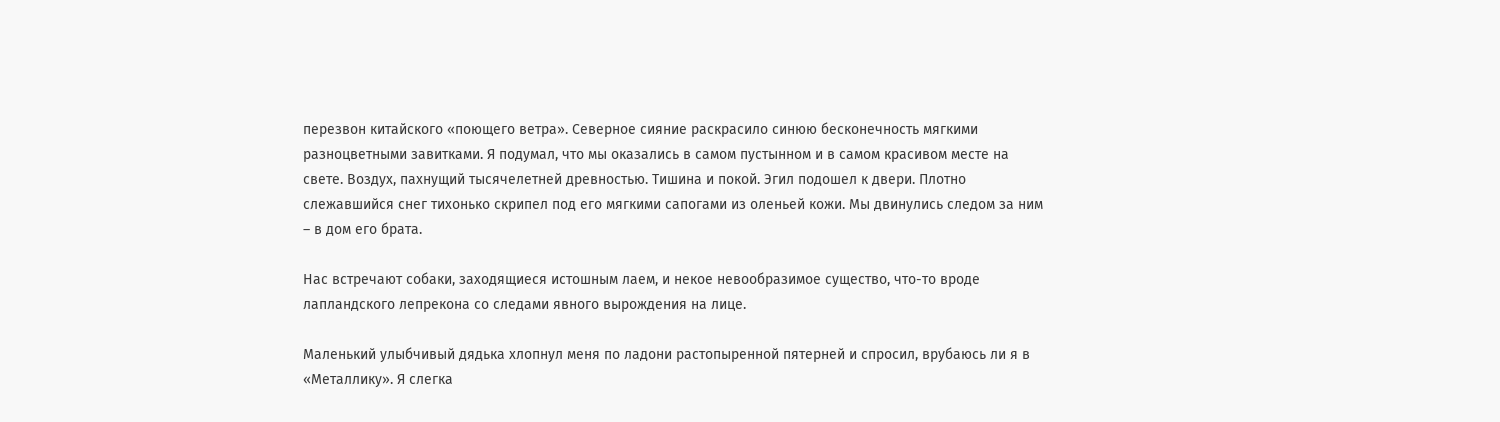перезвон китайского «поющего ветра». Северное сияние раскрасило синюю бесконечность мягкими разноцветными завитками. Я подумал, что мы оказались в самом пустынном и в самом красивом месте на свете. Воздух, пахнущий тысячелетней древностью. Тишина и покой. Эгил подошел к двери. Плотно слежавшийся снег тихонько скрипел под его мягкими сапогами из оленьей кожи. Мы двинулись следом за ним – в дом его брата.

Нас встречают собаки, заходящиеся истошным лаем, и некое невообразимое существо, что-то вроде лапландского лепрекона со следами явного вырождения на лице.

Маленький улыбчивый дядька хлопнул меня по ладони растопыренной пятерней и спросил, врубаюсь ли я в «Металлику». Я слегка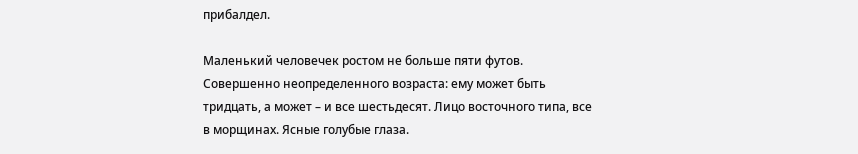прибалдел.

Маленький человечек ростом не больше пяти футов. Совершенно неопределенного возраста: ему может быть тридцать, а может – и все шестьдесят. Лицо восточного типа, все в морщинах. Ясные голубые глаза.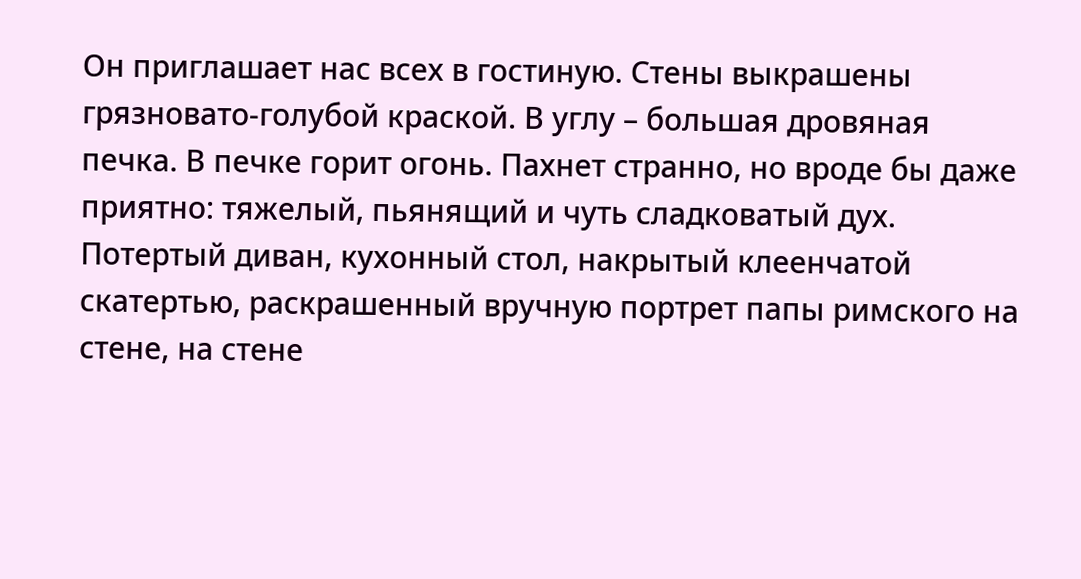Он приглашает нас всех в гостиную. Стены выкрашены грязновато-голубой краской. В углу – большая дровяная печка. В печке горит огонь. Пахнет странно, но вроде бы даже приятно: тяжелый, пьянящий и чуть сладковатый дух. Потертый диван, кухонный стол, накрытый клеенчатой скатертью, раскрашенный вручную портрет папы римского на стене, на стене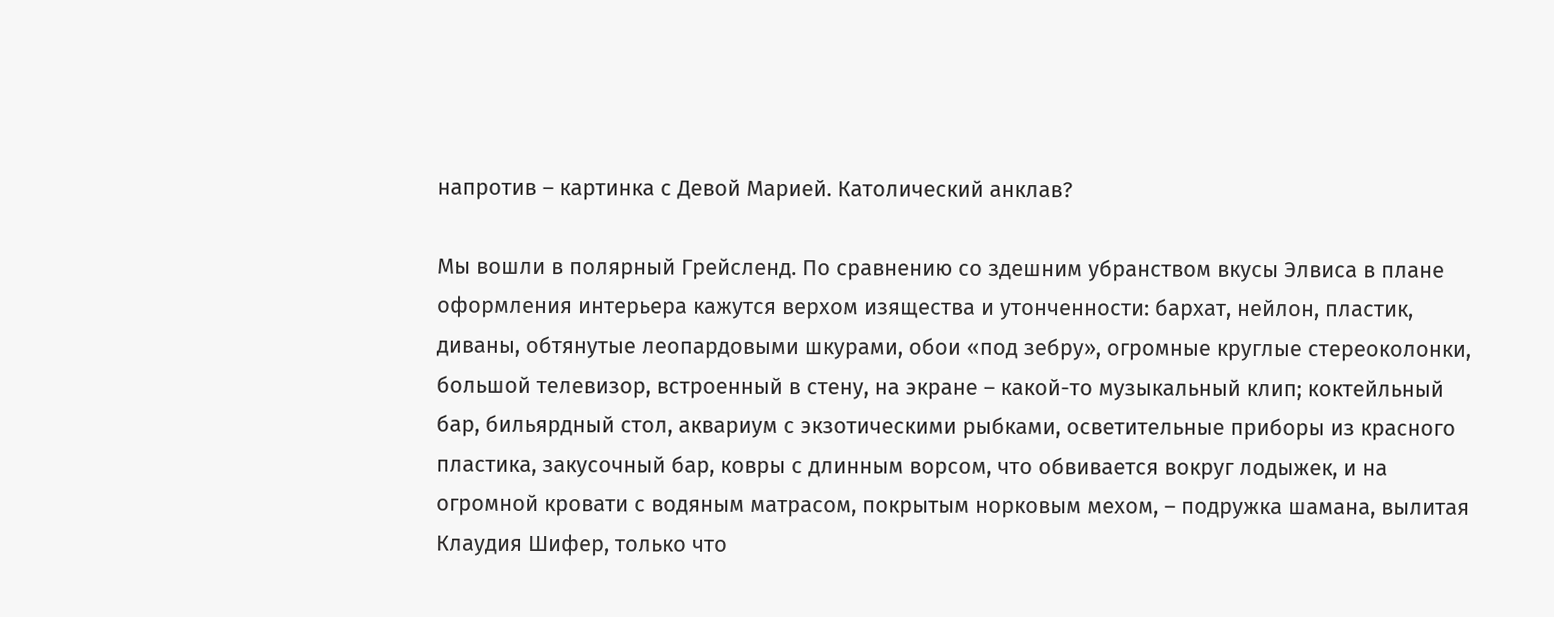напротив – картинка с Девой Марией. Католический анклав?

Мы вошли в полярный Грейсленд. По сравнению со здешним убранством вкусы Элвиса в плане оформления интерьера кажутся верхом изящества и утонченности: бархат, нейлон, пластик, диваны, обтянутые леопардовыми шкурами, обои «под зебру», огромные круглые стереоколонки, большой телевизор, встроенный в стену, на экране – какой-то музыкальный клип; коктейльный бар, бильярдный стол, аквариум с экзотическими рыбками, осветительные приборы из красного пластика, закусочный бар, ковры с длинным ворсом, что обвивается вокруг лодыжек, и на огромной кровати с водяным матрасом, покрытым норковым мехом, – подружка шамана, вылитая Клаудия Шифер, только что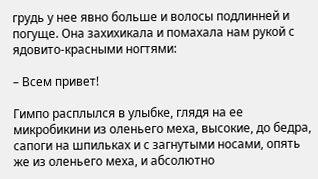грудь у нее явно больше и волосы подлинней и погуще. Она захихикала и помахала нам рукой с ядовито-красными ногтями:

– Всем привет!

Гимпо расплылся в улыбке, глядя на ее микробикини из оленьего меха, высокие, до бедра, сапоги на шпильках и с загнутыми носами, опять же из оленьего меха, и абсолютно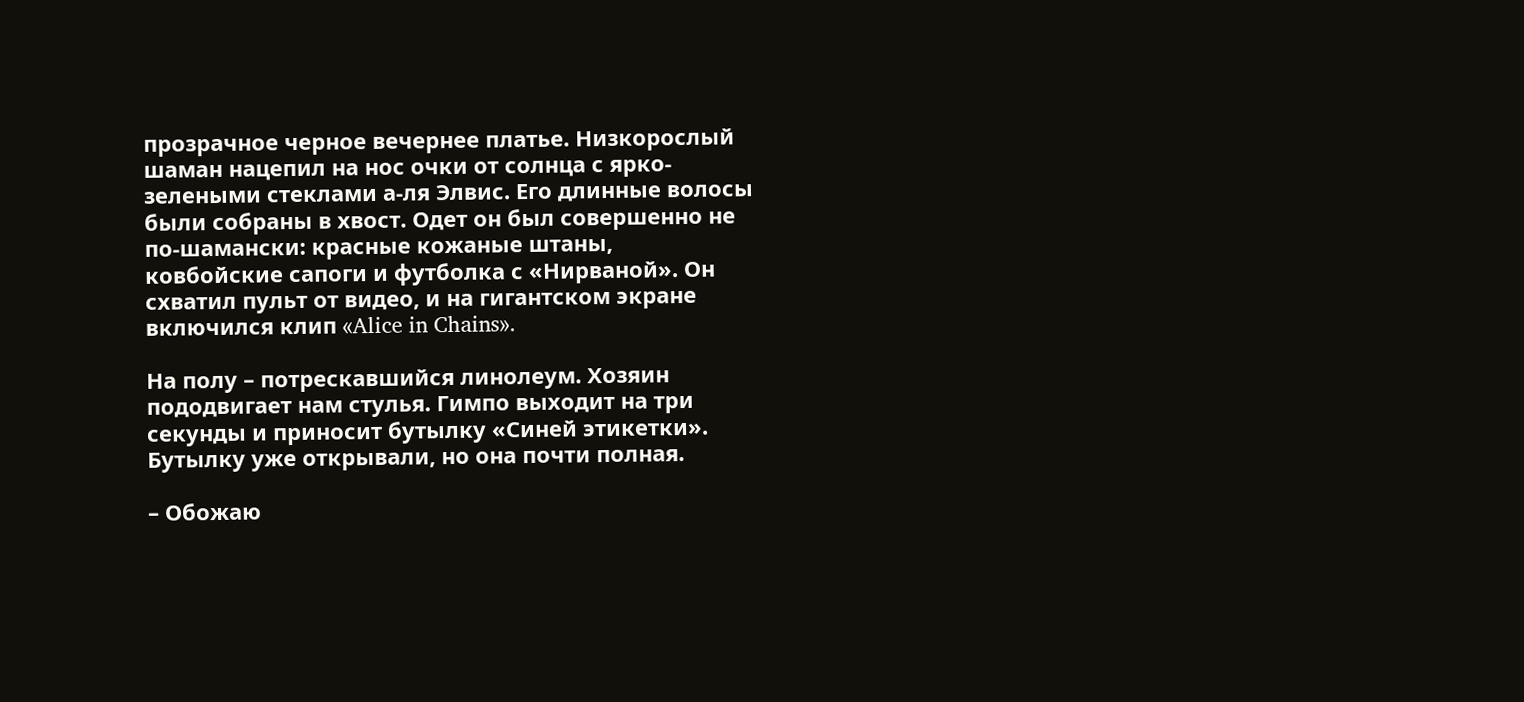прозрачное черное вечернее платье. Низкорослый шаман нацепил на нос очки от солнца с ярко-зелеными стеклами а-ля Элвис. Его длинные волосы были собраны в хвост. Одет он был совершенно не по-шамански: красные кожаные штаны, ковбойские сапоги и футболка с «Нирваной». Он схватил пульт от видео, и на гигантском экране включился клип «Alice in Chains».

На полу – потрескавшийся линолеум. Хозяин пододвигает нам стулья. Гимпо выходит на три секунды и приносит бутылку «Синей этикетки». Бутылку уже открывали, но она почти полная.

– Обожаю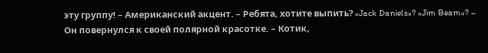эту группу! – Американский акцент. – Ребята, хотите выпить? «Jack Daniels»? «Jim Beam»? – Он повернулся к своей полярной красотке. – Котик,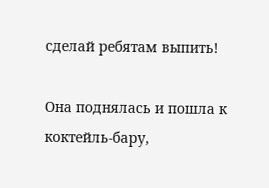сделай ребятам выпить!

Она поднялась и пошла к коктейль-бару,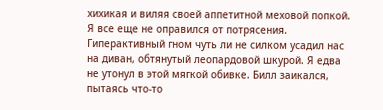хихикая и виляя своей аппетитной меховой попкой. Я все еще не оправился от потрясения. Гиперактивный гном чуть ли не силком усадил нас на диван, обтянутый леопардовой шкурой. Я едва не утонул в этой мягкой обивке. Билл заикался, пытаясь что-то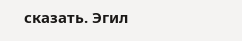сказать. Эгил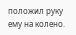положил руку ему на колено.